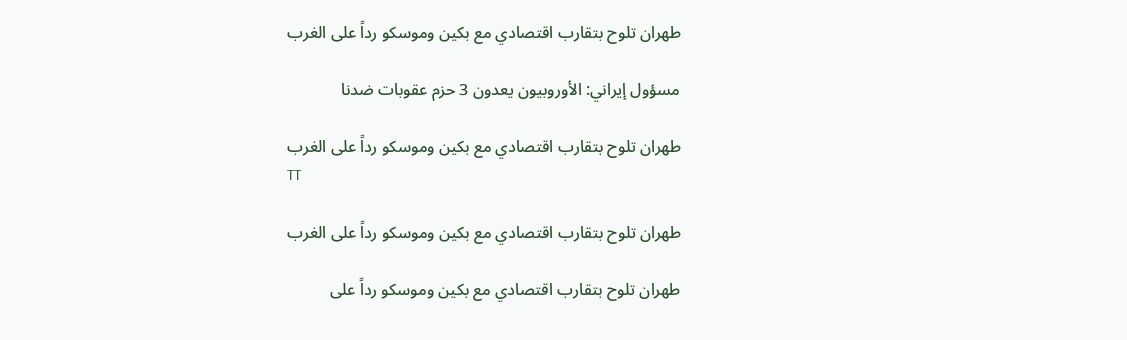طهران تلوح بتقارب اقتصادي مع بكين وموسكو رداً على الغرب

مسؤول إيراني: الأوروبيون يعدون 3 حزم عقوبات ضدنا

طهران تلوح بتقارب اقتصادي مع بكين وموسكو رداً على الغرب
TT

طهران تلوح بتقارب اقتصادي مع بكين وموسكو رداً على الغرب

طهران تلوح بتقارب اقتصادي مع بكين وموسكو رداً على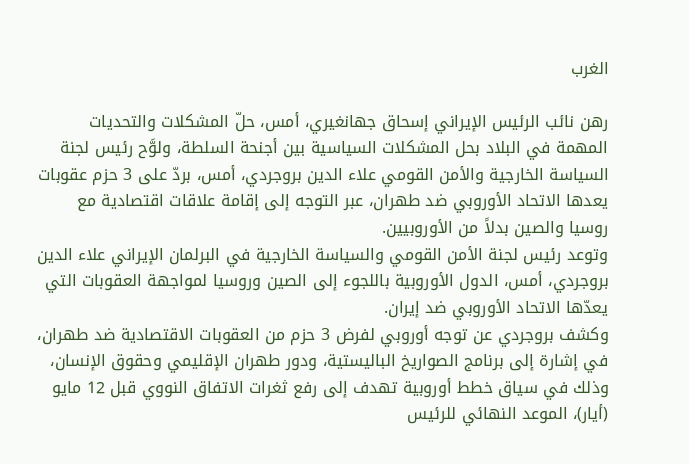الغرب

رهن نائب الرئيس الإيراني إسحاق جهانغيري، أمس، حلّ المشكلات والتحديات المهمة في البلاد بحل المشكلات السياسية بين أجنحة السلطة، ولوَّح رئيس لجنة السياسة الخارجية والأمن القومي علاء الدين بروجردي، أمس، بردّ على 3 حزم عقوبات يعدها الاتحاد الأوروبي ضد طهران، عبر التوجه إلى إقامة علاقات اقتصادية مع روسيا والصين بدلاً من الأوروبيين.
وتوعد رئيس لجنة الأمن القومي والسياسة الخارجية في البرلمان الإيراني علاء الدين بروجردي، أمس، الدول الأوروبية باللجوء إلى الصين وروسيا لمواجهة العقوبات التي يعدّها الاتحاد الأوروبي ضد إيران.
وكشف بروجردي عن توجه أوروبي لفرض 3 حزم من العقوبات الاقتصادية ضد طهران، في إشارة إلى برنامج الصواريخ الباليستية، ودور طهران الإقليمي وحقوق الإنسان، وذلك في سياق خطط أوروبية تهدف إلى رفع ثغرات الاتفاق النووي قبل 12 مايو (أيار)، الموعد النهائي للرئيس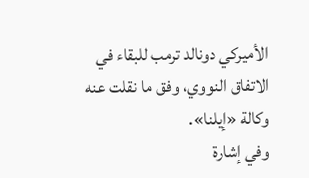الأميركي دونالد ترمب للبقاء في الاتفاق النووي، وفق ما نقلت عنه وكالة «إیلنا».
وفي إشارة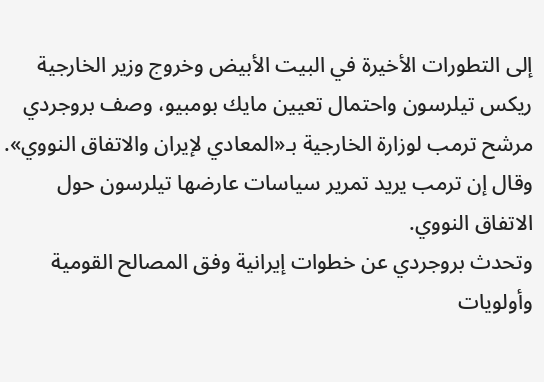إلى التطورات الأخيرة في البيت الأبيض وخروج وزير الخارجية ريكس تيلرسون واحتمال تعيين مايك بومبيو، وصف بروجردي مرشح ترمب لوزارة الخارجية بـ«المعادي لإيران والاتفاق النووي».
وقال إن ترمب يريد تمرير سياسات عارضها تيلرسون حول الاتفاق النووي.
وتحدث بروجردي عن خطوات إيرانية وفق المصالح القومية وأولويات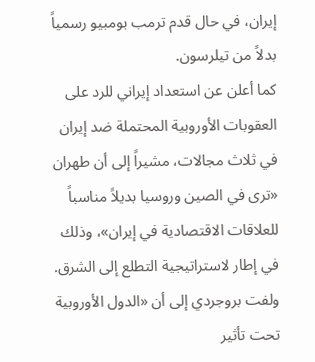إيران، في حال قدم ترمب بومبيو رسمياً بدلاً من تيلرسون.
كما أعلن عن استعداد إيراني للرد على العقوبات الأوروبية المحتملة ضد إيران في ثلاث مجالات، مشيراً إلى أن طهران «ترى في الصين وروسيا بديلاً مناسباً للعلاقات الاقتصادية في إيران»، وذلك في إطار لاستراتيجية التطلع إلى الشرق.
ولفت بروجردي إلى أن «الدول الأوروبية تحت تأثير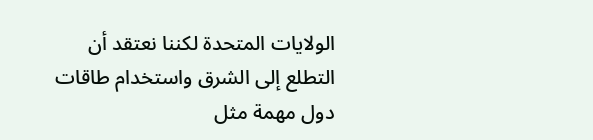الولايات المتحدة لكننا نعتقد أن التطلع إلى الشرق واستخدام طاقات دول مهمة مثل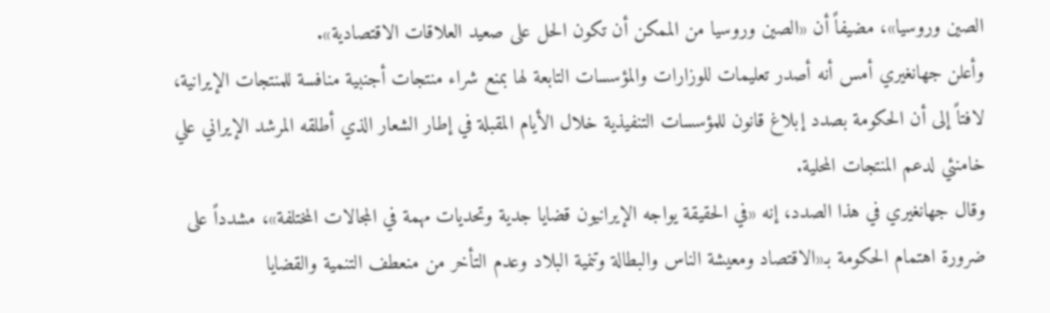الصين وروسيا»، مضيفاً أن «الصين وروسيا من الممكن أن تكون الحل على صعيد العلاقات الاقتصادية».
وأعلن جهانغيري أمس أنه أصدر تعليمات للوزارات والمؤسسات التابعة لها بمنع شراء منتجات أجنبية منافسة للمنتجات الإيرانية، لافتاً إلى أن الحكومة بصدد إبلاغ قانون للمؤسسات التنفيذية خلال الأيام المقبلة في إطار الشعار الذي أطلقه المرشد الإيراني علي خامنئي لدعم المنتجات المحلية.
وقال جهانغيري في هذا الصدد، إنه «في الحقيقة يواجه الإيرانيون قضايا جدية وتحديات مهمة في المجالات المختلفة»، مشدداً على ضرورة اهتمام الحكومة بـ«الاقتصاد ومعيشة الناس والبطالة وتنمية البلاد وعدم التأخر من منعطف التنمية والقضايا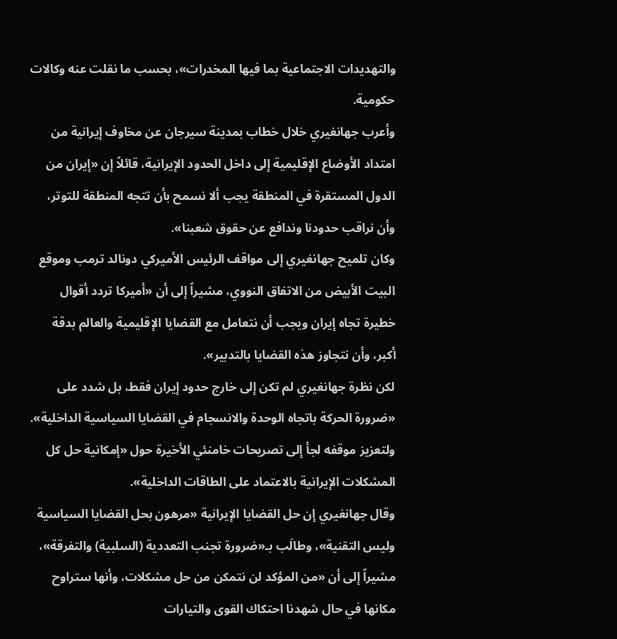والتهديدات الاجتماعية بما فيها المخدرات»، بحسب ما نقلت عنه وكالات حكومية.
وأعرب جهانغيري خلال خطاب بمدينة سيرجان عن مخاوف إيرانية من امتداد الأوضاع الإقليمية إلى داخل الحدود الإيرانية، قائلاً إن «إيران من الدول المستقرة في المنطقة يجب ألا نسمح بأن تتجه المنطقة للتوتر، وأن نراقب حدودنا وندافع عن حقوق شعبنا».
وكان تلميح جهانغيري إلى مواقف الرئيس الأميركي دونالد ترمب وموقع البيت الأبيض من الاتفاق النووي، مشيراً إلى أن «أميركا تردد أقوال خطيرة تجاه إيران ويجب أن نتعامل مع القضايا الإقليمية والعالم بدقة أكبر، وأن نتجاوز هذه القضايا بالتدبير».
لكن نظرة جهانغيري لم تكن إلى خارج حدود إيران فقط، بل شدد على «ضرورة الحركة باتجاه الوحدة والانسجام في القضايا السياسية الداخلية».
ولتعزيز موقفه لجأ إلى تصريحات خامنئي الأخيرة حول «إمكانية حل كل المشكلات الإيرانية بالاعتماد على الطاقات الداخلية».
وقال جهانغيري إن حل القضايا الإيرانية «مرهون بحل القضايا السياسية وليس التقنية»، وطالَب بـ«ضرورة تجنب التعددية (السلبية) والتفرقة»، مشيراً إلى أن «من المؤكد لن نتمكن من حل مشكلات، وأنها ستراوح مكانها في حال شهدنا احتكاك القوى والتيارات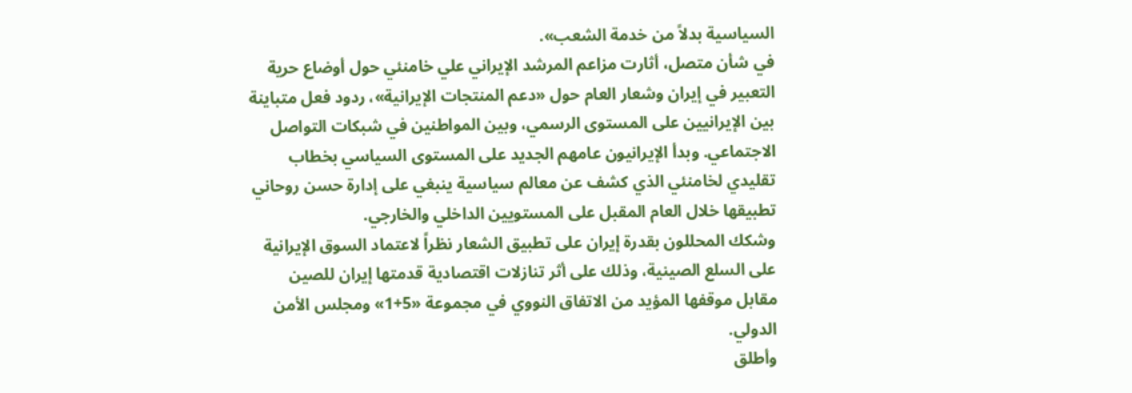السياسية بدلاً من خدمة الشعب».
في شأن متصل، أثارت مزاعم المرشد الإيراني علي خامنئي حول أوضاع حرية التعبير في إيران وشعار العام حول «دعم المنتجات الإيرانية»، ردود فعل متباينة بين الإيرانيين على المستوى الرسمي، وبين المواطنين في شبكات التواصل الاجتماعي. وبدأ الإيرانيون عامهم الجديد على المستوى السياسي بخطاب تقليدي لخامنئي الذي كشف عن معالم سياسية ينبغي على إدارة حسن روحاني تطبيقها خلال العام المقبل على المستويين الداخلي والخارجي.
وشكك المحللون بقدرة إيران على تطبيق الشعار نظراً لاعتماد السوق الإيرانية على السلع الصينية، وذلك على أثر تنازلات اقتصادية قدمتها إيران للصين مقابل موقفها المؤيد من الاتفاق النووي في مجموعة «5+1» ومجلس الأمن الدولي.
وأطلق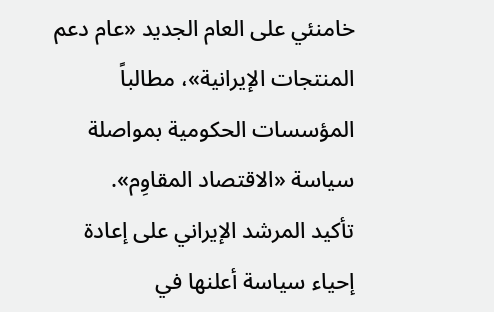خامنئي على العام الجديد «عام دعم المنتجات الإيرانية»، مطالباً المؤسسات الحكومية بمواصلة سياسة «الاقتصاد المقاوِم».
تأكيد المرشد الإيراني على إعادة إحياء سياسة أعلنها في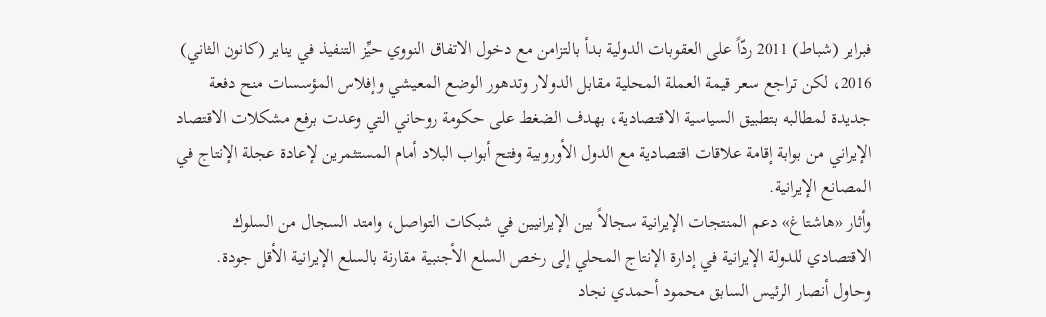فبراير (شباط) 2011 ردّاً على العقوبات الدولية بدأ بالتزامن مع دخول الاتفاق النووي حيِّز التنفيذ في يناير (كانون الثاني) 2016، لكن تراجع سعر قيمة العملة المحلية مقابل الدولار وتدهور الوضع المعيشي وإفلاس المؤسسات منح دفعة جديدة لمطالبه بتطبيق السياسية الاقتصادية، بهدف الضغط على حكومة روحاني التي وعدت برفع مشكلات الاقتصاد الإيراني من بوابة إقامة علاقات اقتصادية مع الدول الأوروبية وفتح أبواب البلاد أمام المستثمرين لإعادة عجلة الإنتاج في المصانع الإيرانية.
وأثار «هاشتاغ» دعم المنتجات الإيرانية سجالاً بين الإيرانيين في شبكات التواصل، وامتد السجال من السلوك الاقتصادي للدولة الإيرانية في إدارة الإنتاج المحلي إلى رخص السلع الأجنبية مقارنة بالسلع الإيرانية الأقل جودة.
وحاول أنصار الرئيس السابق محمود أحمدي نجاد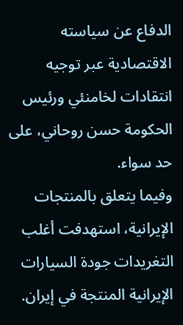الدفاع عن سياسته الاقتصادية عبر توجيه انتقادات لخامنئي ورئيس الحكومة حسن روحاني، على حد سواء.
وفيما يتعلق بالمنتجات الإيرانية، استهدفت أغلب التغريدات جودة السيارات الإيرانية المنتجة في إيران.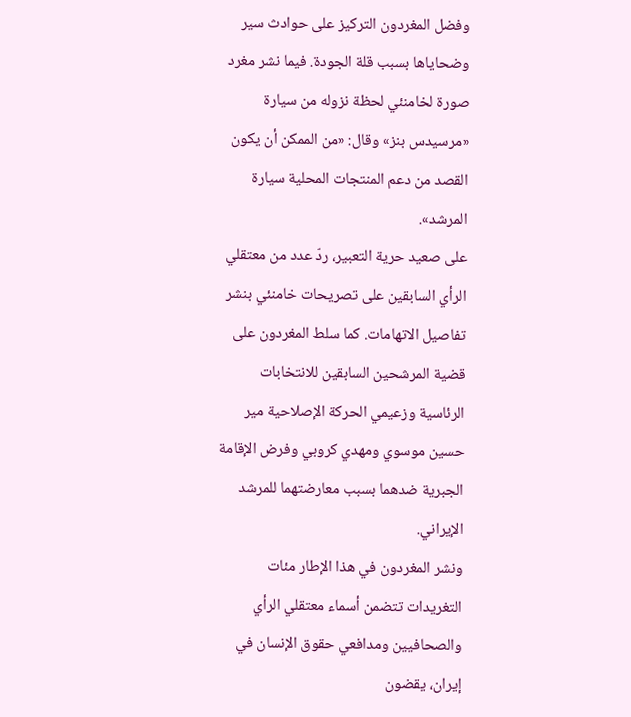وفضل المغردون التركيز على حوادث سير وضحاياها بسبب قلة الجودة. فيما نشر مغرد صورة لخامنئي لحظة نزوله من سيارة «مرسيدس بنز» وقال: «من الممكن أن يكون القصد من دعم المنتجات المحلية سيارة المرشد».
علی صعید حریة التعبير، ردّ عدد من معتقلي الرأي السابقين على تصريحات خامنئي بنشر تفاصيل الاتهامات. كما سلط المغردون على قضية المرشحين السابقين للانتخابات الرئاسية وزعيمي الحركة الإصلاحية مير حسين موسوي ومهدي كروبي وفرض الإقامة الجبرية ضدهما بسبب معارضتهما للمرشد الإيراني.
ونشر المغردون في هذا الإطار مئات التغريدات تتضمن أسماء معتقلي الرأي والصحافيين ومدافعي حقوق الإنسان في إيران، يقضون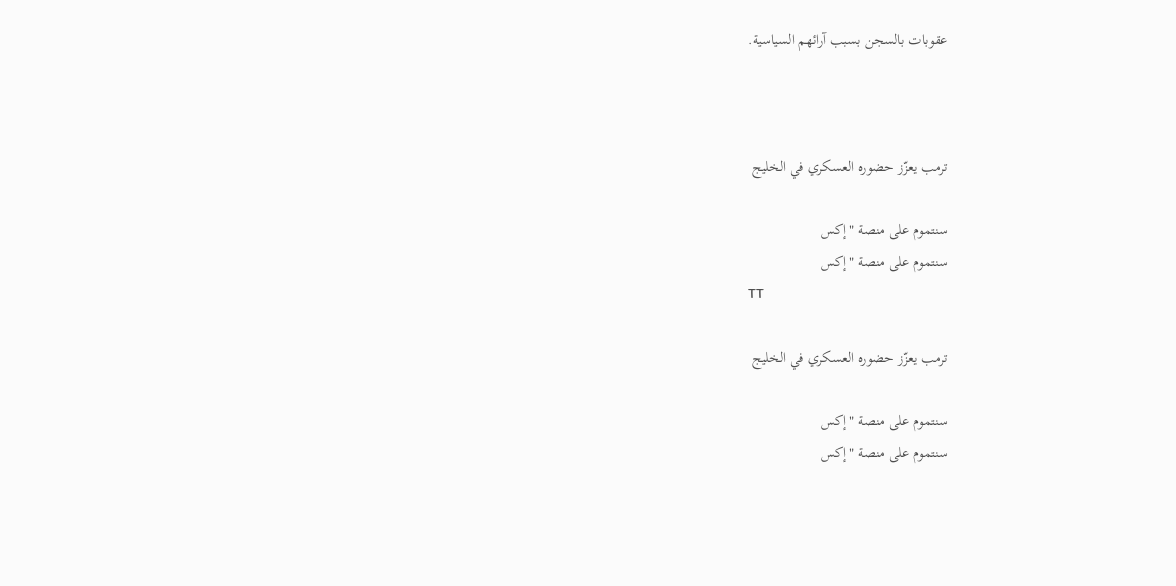عقوبات بالسجن بسبب آرائهم السياسية.



ترمب يعزّز حضوره العسكري في الخليج

سنتموم على منصة "إكس
سنتموم على منصة "إكس
TT

ترمب يعزّز حضوره العسكري في الخليج

سنتموم على منصة "إكس
سنتموم على منصة "إكس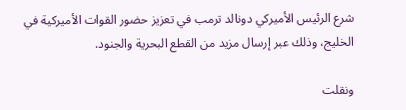شرع الرئيس الأميركي دونالد ترمب في تعزيز حضور القوات الأميركية في الخليج، وذلك عبر إرسال مزيد من القطع البحرية والجنود.

ونقلت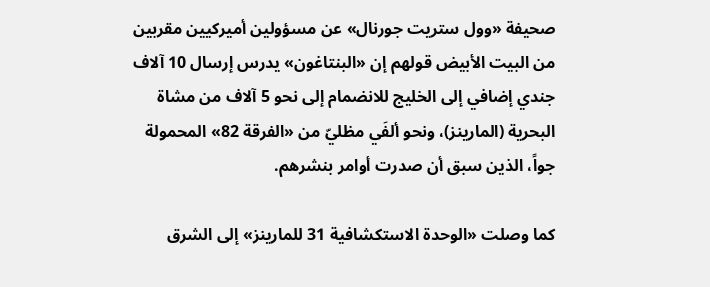صحيفة «وول ستريت جورنال» عن مسؤولين أميركيين مقربين من البيت الأبيض قولهم إن «البنتاغون» يدرس إرسال 10 آلاف جندي إضافي إلى الخليج للانضمام إلى نحو 5 آلاف من مشاة البحرية (المارينز)، ونحو ألفَي مظليّ من «الفرقة 82» المحمولة جواً، الذين سبق أن صدرت أوامر بنشرهم.

كما وصلت «الوحدة الاستكشافية 31 للمارينز» إلى الشرق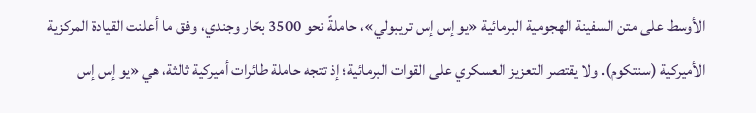الأوسط على متن السفينة الهجومية البرمائية «يو إس إس تريبولي»، حاملةً نحو 3500 بحّار وجندي، وفق ما أعلنت القيادة المركزية الأميركية (سنتكوم). ولا يقتصر التعزيز العسكري على القوات البرمائية؛ إذ تتجه حاملة طائرات أميركية ثالثة، هي «يو إس إس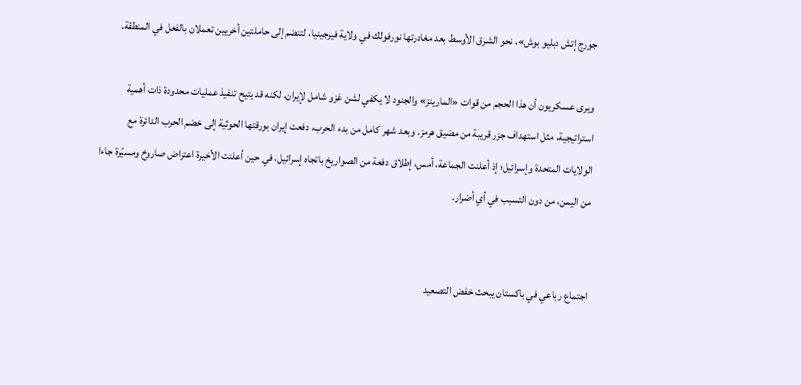جورج إتش دبليو بوش»، نحو الشرق الأوسط بعد مغادرتها نورفولك في ولاية فيرجينيا، لتنضم إلى حاملتين أخريين تعملان بالفعل في المنطقة.

ويرى عسكريون أن هذا الحجم من قوات «المارينز» والجنود لا يكفي لشن غزو شامل لإيران، لكنه قد يتيح تنفيذ عمليات محدودة ذات أهمية استراتيجية، مثل استهداف جزر قريبة من مضيق هرمز. وبعد شهر كامل من بدء الحرب، دفعت إيران بورقتها الحوثية إلى خضم الحرب الدائرة مع الولايات المتحدة وإسرائيل؛ إذ أعلنت الجماعة، أمس، إطلاق دفعة من الصواريخ باتجاه إسرائيل، في حين أعلنت الأخيرة اعتراض صاروخ ومسيّرة جاءا من اليمن، من دون التسبب في أي أضرار.


اجتماع رباعي في باكستان يبحث خفض التصعيد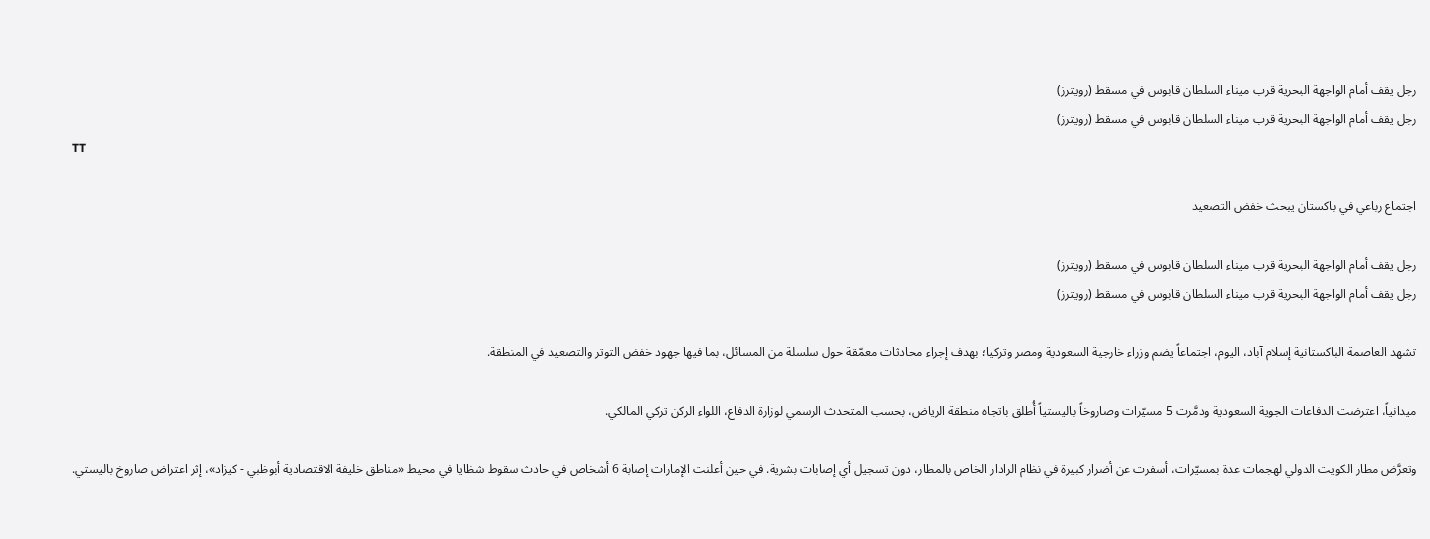رجل يقف أمام الواجهة البحرية قرب ميناء السلطان قابوس في مسقط (رويترز)
رجل يقف أمام الواجهة البحرية قرب ميناء السلطان قابوس في مسقط (رويترز)
TT

اجتماع رباعي في باكستان يبحث خفض التصعيد

رجل يقف أمام الواجهة البحرية قرب ميناء السلطان قابوس في مسقط (رويترز)
رجل يقف أمام الواجهة البحرية قرب ميناء السلطان قابوس في مسقط (رويترز)

تشهد العاصمة الباكستانية إسلام آباد، اليوم، اجتماعاً يضم وزراء خارجية السعودية ومصر وتركيا؛ بهدف إجراء محادثات معمّقة حول سلسلة من المسائل، بما فيها جهود خفض التوتر والتصعيد في المنطقة.

ميدانياً، اعترضت الدفاعات الجوية السعودية ودمَّرت 5 مسيّرات وصاروخاً باليستياً أُطلق باتجاه منطقة الرياض، بحسب المتحدث الرسمي لوزارة الدفاع، اللواء الركن تركي المالكي.

وتعرَّض مطار الكويت الدولي لهجمات عدة بمسيّرات، أسفرت عن أضرار كبيرة في نظام الرادار الخاص بالمطار، دون تسجيل أي إصابات بشرية. في حين أعلنت الإمارات إصابة 6 أشخاص في حادث سقوط شظايا في محيط «مناطق خليفة الاقتصادية أبوظبي - كيزاد»، إثر اعتراض صاروخ باليستي.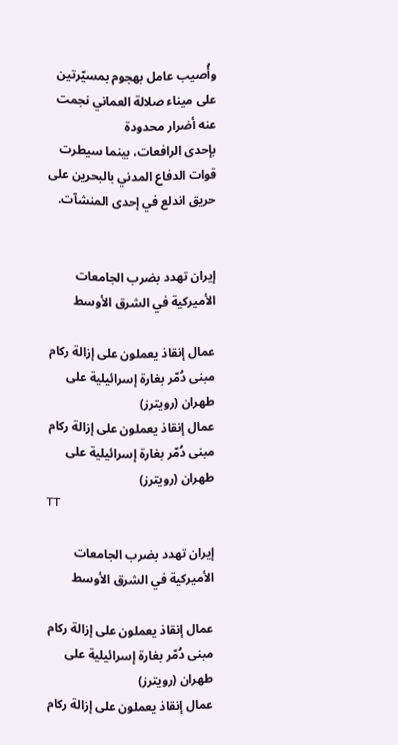وأُصيب عامل بهجوم بمسيّرتين على ميناء صلالة العماني نجمت عنه أضرار محدودة بإحدى ‌الرافعات، بينما سيطرت قوات الدفاع المدني بالبحرين على حريق اندلع في إحدى المنشآت.


إيران تهدد بضرب الجامعات الأميركية في الشرق الأوسط

عمال إنقاذ يعملون على إزالة ركام مبنى دُمّر بغارة إسرائيلية على طهران (رويترز)
عمال إنقاذ يعملون على إزالة ركام مبنى دُمّر بغارة إسرائيلية على طهران (رويترز)
TT

إيران تهدد بضرب الجامعات الأميركية في الشرق الأوسط

عمال إنقاذ يعملون على إزالة ركام مبنى دُمّر بغارة إسرائيلية على طهران (رويترز)
عمال إنقاذ يعملون على إزالة ركام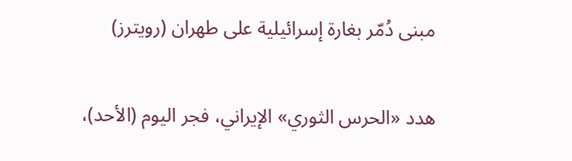مبنى دُمّر بغارة إسرائيلية على طهران (رويترز)

هدد «الحرس الثوري» الإيراني، فجر اليوم (الأحد)،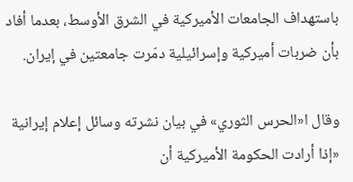باستهداف الجامعات الأميركية في الشرق الأوسط، بعدما أفاد بأن ضربات أميركية وإسرائيلية دمّرت جامعتين في إيران.

وقال ا«الحرس الثوري» في بيان نشرته وسائل إعلام إيرانية «إذا أرادت الحكومة الأميركية أن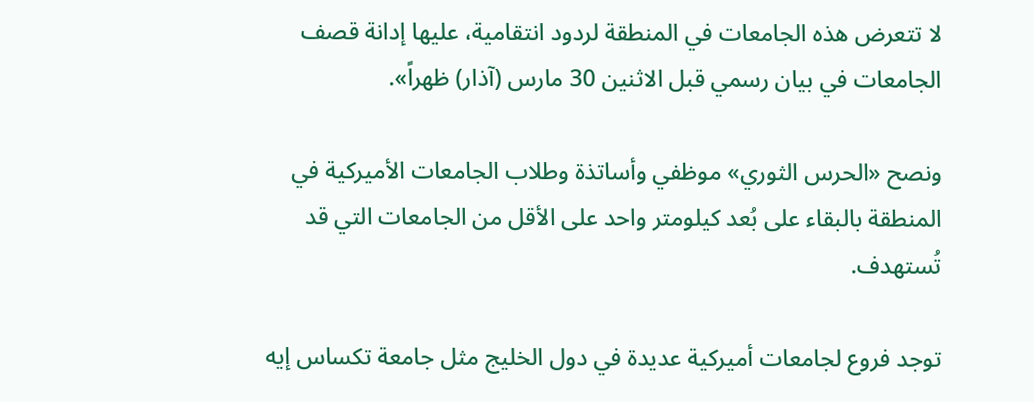لا تتعرض هذه الجامعات في المنطقة لردود انتقامية، عليها إدانة قصف الجامعات في بيان رسمي قبل الاثنين 30 مارس (آذار) ظهراً».

ونصح «الحرس الثوري» موظفي وأساتذة وطلاب الجامعات الأميركية في المنطقة بالبقاء على بُعد كيلومتر واحد على الأقل من الجامعات التي قد تُستهدف.

توجد فروع لجامعات أميركية عديدة في دول الخليج مثل جامعة تكساس إيه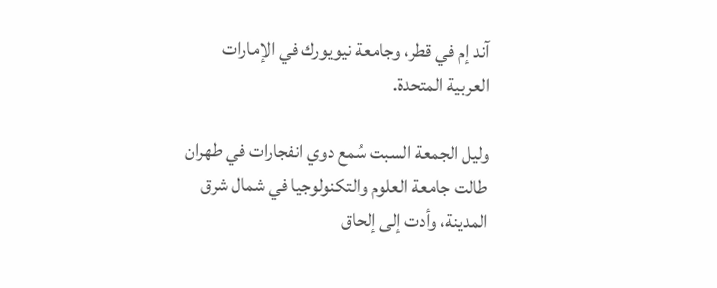آند إم في قطر، وجامعة نيويورك في الإمارات العربية المتحدة.

وليل الجمعة السبت سُمع دوي انفجارات في طهران طالت جامعة العلوم والتكنولوجيا في شمال شرق المدينة، وأدت إلى إلحاق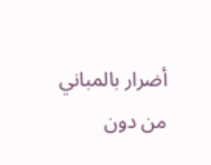أضرار بالمباني من دون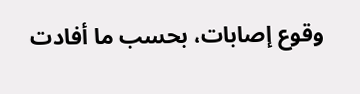وقوع إصابات، بحسب ما أفادت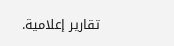تقارير إعلامية.